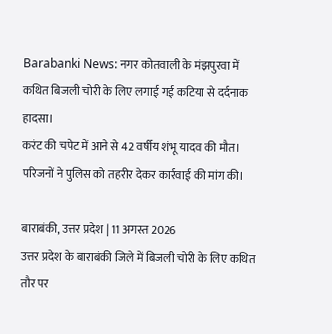Barabanki News: नगर कोतवाली के मंझपुरवा में कथित बिजली चोरी के लिए लगाई गई कटिया से दर्दनाक हादसा।
करंट की चपेट में आने से 42 वर्षीय शंभू यादव की मौत।
परिजनों ने पुलिस को तहरीर देकर कार्रवाई की मांग की।

बाराबंकी, उत्तर प्रदेश | 11 अगस्त 2026
उत्तर प्रदेश के बाराबंकी जिले में बिजली चोरी के लिए कथित तौर पर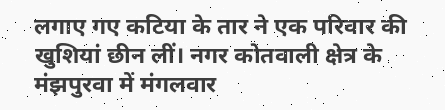लगाए गए कटिया के तार ने एक परिवार की खुशियां छीन लीं। नगर कोतवाली क्षेत्र के मंझपुरवा में मंगलवार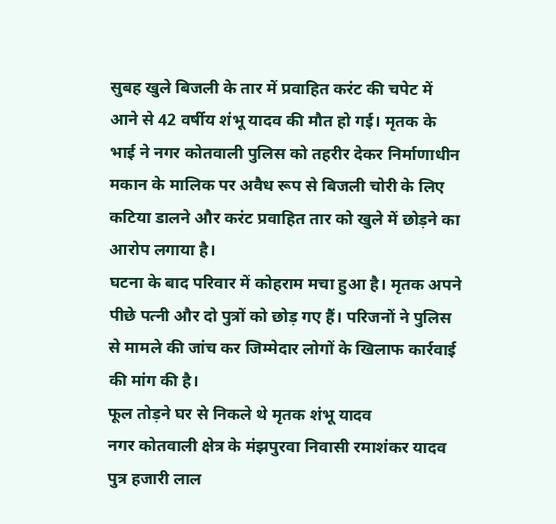सुबह खुले बिजली के तार में प्रवाहित करंट की चपेट में आने से 42 वर्षीय शंभू यादव की मौत हो गई। मृतक के भाई ने नगर कोतवाली पुलिस को तहरीर देकर निर्माणाधीन मकान के मालिक पर अवैध रूप से बिजली चोरी के लिए कटिया डालने और करंट प्रवाहित तार को खुले में छोड़ने का आरोप लगाया है।
घटना के बाद परिवार में कोहराम मचा हुआ है। मृतक अपने पीछे पत्नी और दो पुत्रों को छोड़ गए हैं। परिजनों ने पुलिस से मामले की जांच कर जिम्मेदार लोगों के खिलाफ कार्रवाई की मांग की है।
फूल तोड़ने घर से निकले थे मृतक शंभू यादव
नगर कोतवाली क्षेत्र के मंझपुरवा निवासी रमाशंकर यादव पुत्र हजारी लाल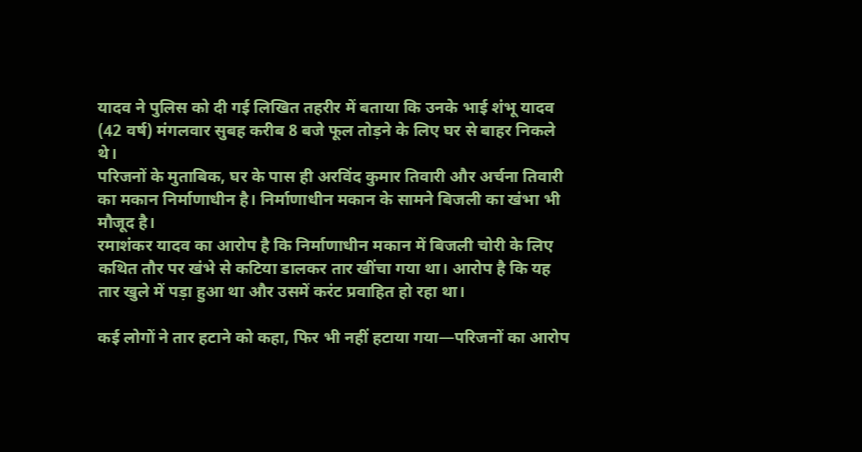यादव ने पुलिस को दी गई लिखित तहरीर में बताया कि उनके भाई शंभू यादव (42 वर्ष) मंगलवार सुबह करीब 8 बजे फूल तोड़ने के लिए घर से बाहर निकले थे।
परिजनों के मुताबिक, घर के पास ही अरविंद कुमार तिवारी और अर्चना तिवारी का मकान निर्माणाधीन है। निर्माणाधीन मकान के सामने बिजली का खंभा भी मौजूद है।
रमाशंकर यादव का आरोप है कि निर्माणाधीन मकान में बिजली चोरी के लिए कथित तौर पर खंभे से कटिया डालकर तार खींचा गया था। आरोप है कि यह तार खुले में पड़ा हुआ था और उसमें करंट प्रवाहित हो रहा था।

कई लोगों ने तार हटाने को कहा, फिर भी नहीं हटाया गया—परिजनों का आरोप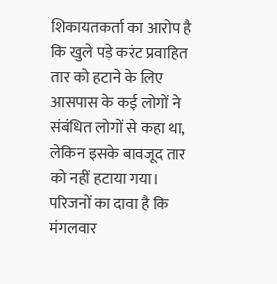शिकायतकर्ता का आरोप है कि खुले पड़े करंट प्रवाहित तार को हटाने के लिए आसपास के कई लोगों ने संबंधित लोगों से कहा था, लेकिन इसके बावजूद तार को नहीं हटाया गया।
परिजनों का दावा है कि मंगलवार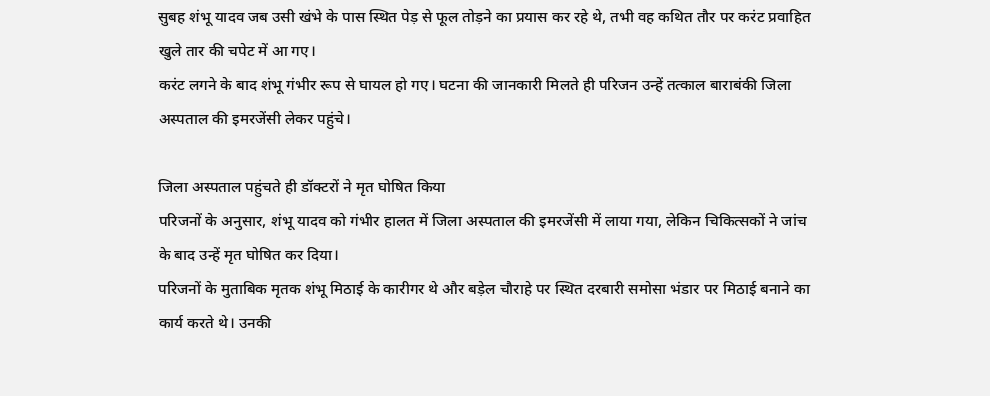सुबह शंभू यादव जब उसी खंभे के पास स्थित पेड़ से फूल तोड़ने का प्रयास कर रहे थे, तभी वह कथित तौर पर करंट प्रवाहित खुले तार की चपेट में आ गए।
करंट लगने के बाद शंभू गंभीर रूप से घायल हो गए। घटना की जानकारी मिलते ही परिजन उन्हें तत्काल बाराबंकी जिला अस्पताल की इमरजेंसी लेकर पहुंचे।

जिला अस्पताल पहुंचते ही डॉक्टरों ने मृत घोषित किया
परिजनों के अनुसार, शंभू यादव को गंभीर हालत में जिला अस्पताल की इमरजेंसी में लाया गया, लेकिन चिकित्सकों ने जांच के बाद उन्हें मृत घोषित कर दिया।
परिजनों के मुताबिक मृतक शंभू मिठाई के कारीगर थे और बड़ेल चौराहे पर स्थित दरबारी समोसा भंडार पर मिठाई बनाने का कार्य करते थे। उनकी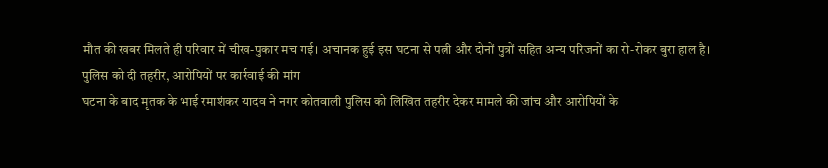मौत की खबर मिलते ही परिवार में चीख-पुकार मच गई। अचानक हुई इस घटना से पत्नी और दोनों पुत्रों सहित अन्य परिजनों का रो-रोकर बुरा हाल है।
पुलिस को दी तहरीर, आरोपियों पर कार्रवाई की मांग
घटना के बाद मृतक के भाई रमाशंकर यादव ने नगर कोतवाली पुलिस को लिखित तहरीर देकर मामले की जांच और आरोपियों के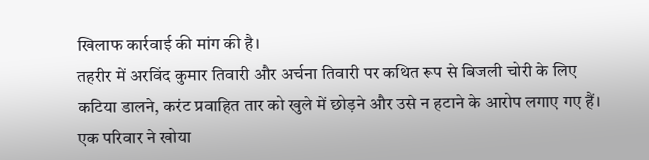खिलाफ कार्रवाई की मांग की है।
तहरीर में अरविंद कुमार तिवारी और अर्चना तिवारी पर कथित रूप से बिजली चोरी के लिए कटिया डालने, करंट प्रवाहित तार को खुले में छोड़ने और उसे न हटाने के आरोप लगाए गए हैं।
एक परिवार ने खोया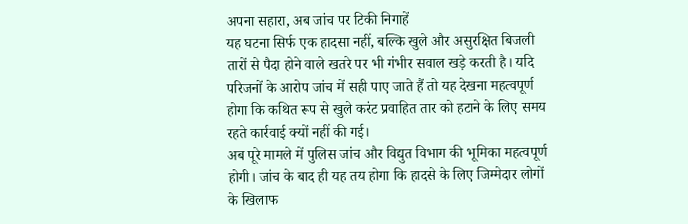अपना सहारा, अब जांच पर टिकी निगाहें
यह घटना सिर्फ एक हादसा नहीं, बल्कि खुले और असुरक्षित बिजली तारों से पैदा होने वाले खतरे पर भी गंभीर सवाल खड़े करती है। यदि परिजनों के आरोप जांच में सही पाए जाते हैं तो यह देखना महत्वपूर्ण होगा कि कथित रूप से खुले करंट प्रवाहित तार को हटाने के लिए समय रहते कार्रवाई क्यों नहीं की गई।
अब पूरे मामले में पुलिस जांच और विद्युत विभाग की भूमिका महत्वपूर्ण होगी। जांच के बाद ही यह तय होगा कि हादसे के लिए जिम्मेदार लोगों के खिलाफ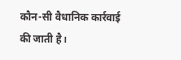कौन-सी वैधानिक कार्रवाई की जाती है।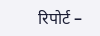रिपोर्ट –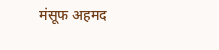मंसूफ अहमद